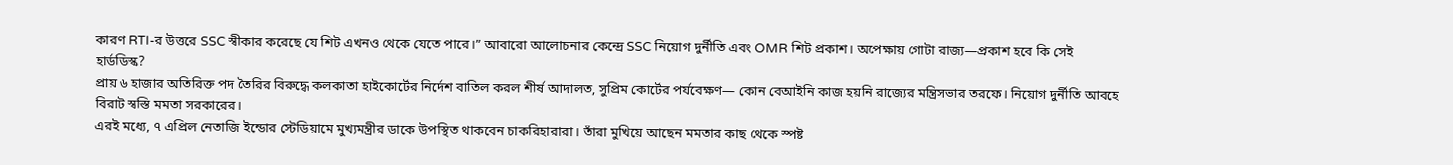কারণ RTI-র উত্তরে SSC স্বীকার করেছে যে শিট এখনও থেকে যেতে পারে।” আবারো আলোচনার কেন্দ্রে SSC নিয়োগ দুর্নীতি এবং OMR শিট প্রকাশ। অপেক্ষায় গোটা রাজ্য—প্রকাশ হবে কি সেই হার্ডডিস্ক?
প্রায় ৬ হাজার অতিরিক্ত পদ তৈরির বিরুদ্ধে কলকাতা হাইকোর্টের নির্দেশ বাতিল করল শীর্ষ আদালত, সুপ্রিম কোর্টের পর্যবেক্ষণ— কোন বেআইনি কাজ হয়নি রাজ্যের মন্ত্রিসভার তরফে। নিয়োগ দুর্নীতি আবহে বিরাট স্বস্তি মমতা সরকারের।
এরই মধ্যে, ৭ এপ্রিল নেতাজি ইন্ডোর স্টেডিয়ামে মুখ্যমন্ত্রীর ডাকে উপস্থিত থাকবেন চাকরিহারারা। তাঁরা মুখিয়ে আছেন মমতার কাছ থেকে স্পষ্ট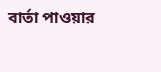বার্তা পাওয়ার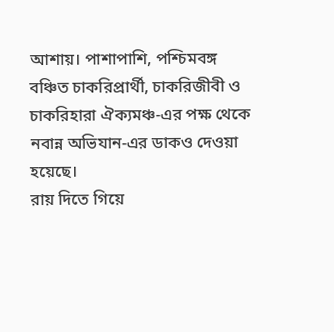আশায়। পাশাপাশি, পশ্চিমবঙ্গ বঞ্চিত চাকরিপ্রার্থী, চাকরিজীবী ও চাকরিহারা ঐক্যমঞ্চ-এর পক্ষ থেকে নবান্ন অভিযান-এর ডাকও দেওয়া হয়েছে।
রায় দিতে গিয়ে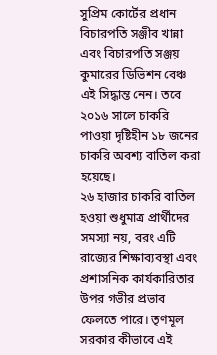সুপ্রিম কোর্টের প্রধান বিচারপতি সঞ্জীব খান্না এবং বিচারপতি সঞ্জয় কুমারের ডিভিশন বেঞ্চ এই সিদ্ধান্ত নেন। তবে ২০১৬ সালে চাকরি পাওয়া দৃষ্টিহীন ১৮ জনের চাকরি অবশ্য বাতিল করা হয়েছে।
২৬ হাজার চাকরি বাতিল হওয়া শুধুমাত্র প্রার্থীদের সমস্যা নয়, বরং এটি রাজ্যের শিক্ষাব্যবস্থা এবং প্রশাসনিক কার্যকারিতার উপর গভীর প্রভাব ফেলতে পারে। তৃণমূল সরকার কীভাবে এই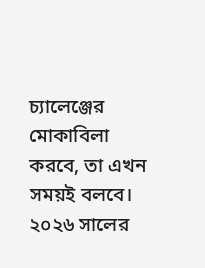চ্যালেঞ্জের মোকাবিলা করবে, তা এখন সময়ই বলবে।
২০২৬ সালের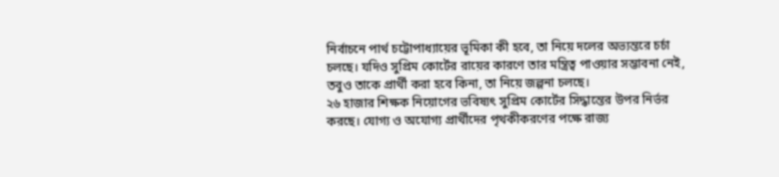নির্বাচনে পার্থ চট্টোপাধ্যায়ের ভূমিকা কী হবে, তা নিয়ে দলের অভ্যন্তরে চর্চা চলছে। যদিও সুপ্রিম কোর্টের রায়ের কারণে তার মন্ত্রিত্ব পাওয়ার সম্ভাবনা নেই, তবুও তাকে প্রার্থী করা হবে কিনা, তা নিয়ে জল্পনা চলছে।
২৬ হাজার শিক্ষক নিয়োগের ভবিষ্যৎ সুপ্রিম কোর্টের সিদ্ধান্তের উপর নির্ভর করছে। যোগ্য ও অযোগ্য প্রার্থীদের পৃথকীকরণের পক্ষে রাজ্য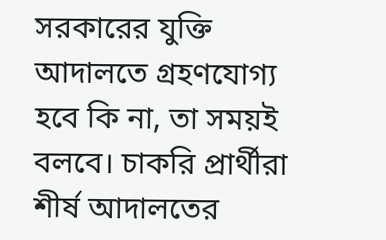সরকারের যুক্তি আদালতে গ্রহণযোগ্য হবে কি না, তা সময়ই বলবে। চাকরি প্রার্থীরা শীর্ষ আদালতের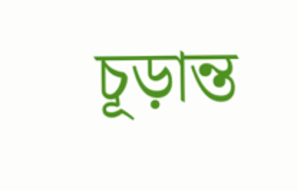চূড়ান্ত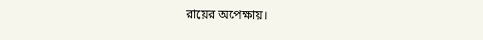রায়ের অপেক্ষায়।